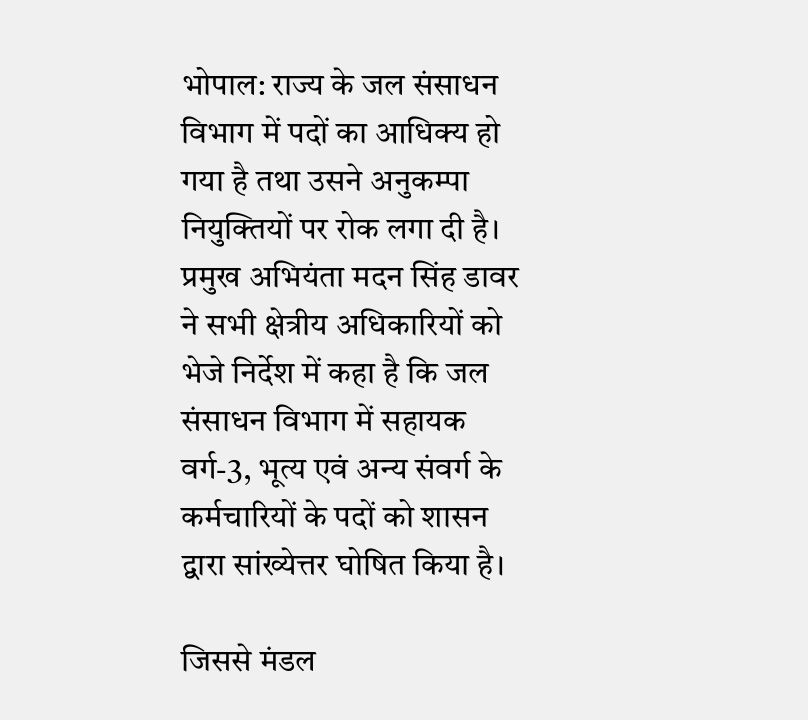भोपाल: राज्य के जल संसाधन विभाग में पदों का आधिक्य हो गया है तथा उसने अनुकम्पा नियुक्तियों पर रोक लगा दी है। प्रमुख अभियंता मदन सिंह डावर ने सभी क्षेत्रीय अधिकारियों को भेजे निर्देश में कहा है कि जल संसाधन विभाग में सहायक वर्ग-3, भूत्य एवं अन्य संवर्ग के कर्मचारियों के पदों को शासन द्वारा सांख्येत्तर घोषित किया है।

जिससे मंडल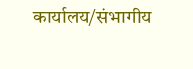कार्यालय/संभागीय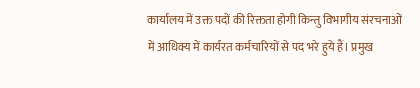कार्यालय में उक्त पदों की रिक्तता होगी किन्तु विभागीय संरचनाओं में आधिक्य में कार्यरत कर्मचारियों से पद भरे हुये हैं। प्रमुख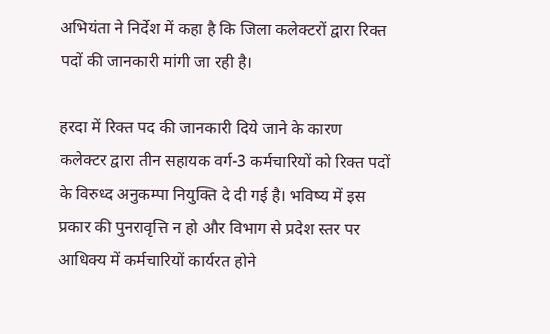अभियंता ने निर्देश में कहा है कि जिला कलेक्टरों द्वारा रिक्त पदों की जानकारी मांगी जा रही है।

हरदा में रिक्त पद की जानकारी दिये जाने के कारण कलेक्टर द्वारा तीन सहायक वर्ग-3 कर्मचारियों को रिक्त पदों के विरुध्द अनुकम्पा नियुक्ति दे दी गई है। भविष्य में इस प्रकार की पुनरावृत्ति न हो और विभाग से प्रदेश स्तर पर आधिक्य में कर्मचारियों कार्यरत होने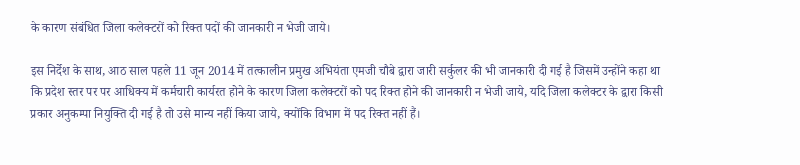के कारण संबंधित जिला कलेक्टरों को रिक्त पदों की जानकारी न भेजी जाये।

इस निर्देश के साथ, आठ साल पहले 11 जून 2014 में तत्कालीन प्रमुख अभियंता एमजी चौबे द्वारा जारी सर्कुलर की भी जानकारी दी गई है जिसमें उन्होंने कहा था कि प्रदेश स्तर पर पर आधिक्य में कर्मचारी कार्यरत होने के कारण जिला कलेक्टरों को पद रिक्त होने की जानकारी न भेजी जाये, यदि जिला कलेक्टर के द्वारा किसी प्रकार अनुकम्पा नियुक्ति दी गई है तो उसे मान्य नहीं किया जाये, क्योंकि विभाग में पद रिक्त नहीं हैं।